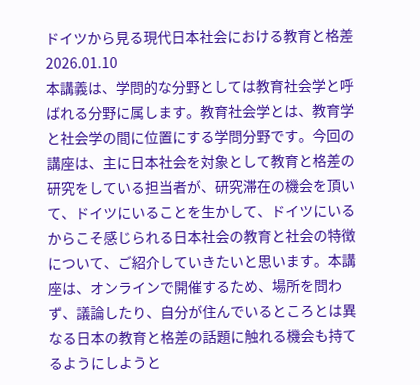ドイツから見る現代日本社会における教育と格差
2026.01.10
本講義は、学問的な分野としては教育社会学と呼ばれる分野に属します。教育社会学とは、教育学と社会学の間に位置にする学問分野です。今回の講座は、主に日本社会を対象として教育と格差の研究をしている担当者が、研究滞在の機会を頂いて、ドイツにいることを生かして、ドイツにいるからこそ感じられる日本社会の教育と社会の特徴について、ご紹介していきたいと思います。本講座は、オンラインで開催するため、場所を問わず、議論したり、自分が住んでいるところとは異なる日本の教育と格差の話題に触れる機会も持てるようにしようと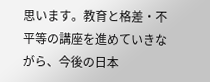思います。教育と格差・不平等の講座を進めていきながら、今後の日本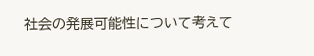社会の発展可能性について考えて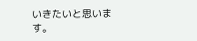いきたいと思います。